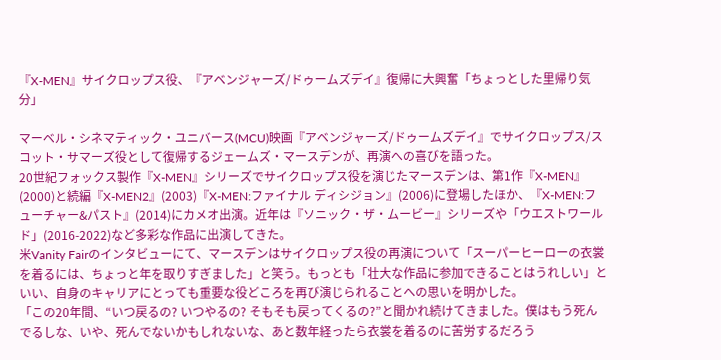『X-MEN』サイクロップス役、『アベンジャーズ/ドゥームズデイ』復帰に大興奮「ちょっとした里帰り気分」

マーベル・シネマティック・ユニバース(MCU)映画『アベンジャーズ/ドゥームズデイ』でサイクロップス/スコット・サマーズ役として復帰するジェームズ・マースデンが、再演への喜びを語った。
20世紀フォックス製作『X-MEN』シリーズでサイクロップス役を演じたマースデンは、第1作『X-MEN』(2000)と続編『X-MEN2』(2003)『X-MEN:ファイナル ディシジョン』(2006)に登場したほか、『X-MEN:フューチャー&パスト』(2014)にカメオ出演。近年は『ソニック・ザ・ムービー』シリーズや「ウエストワールド」(2016-2022)など多彩な作品に出演してきた。
米Vanity Fairのインタビューにて、マースデンはサイクロップス役の再演について「スーパーヒーローの衣裳を着るには、ちょっと年を取りすぎました」と笑う。もっとも「壮大な作品に参加できることはうれしい」といい、自身のキャリアにとっても重要な役どころを再び演じられることへの思いを明かした。
「この20年間、“いつ戻るの? いつやるの? そもそも戻ってくるの?”と聞かれ続けてきました。僕はもう死んでるしな、いや、死んでないかもしれないな、あと数年経ったら衣裳を着るのに苦労するだろう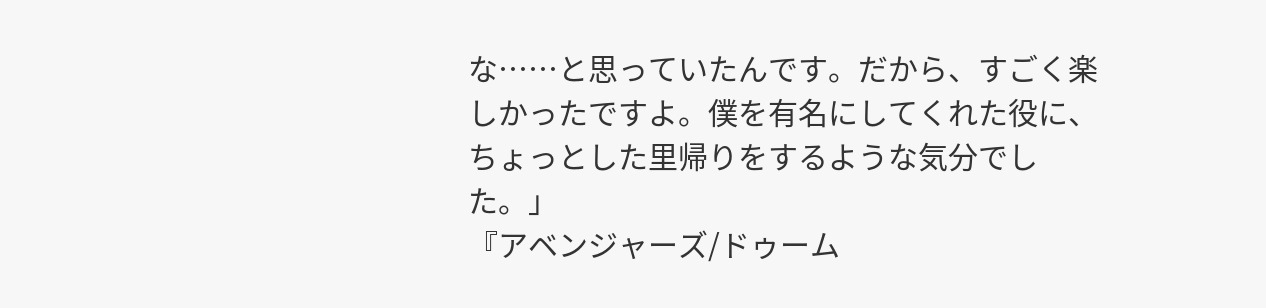な……と思っていたんです。だから、すごく楽しかったですよ。僕を有名にしてくれた役に、ちょっとした里帰りをするような気分でした。」
『アベンジャーズ/ドゥーム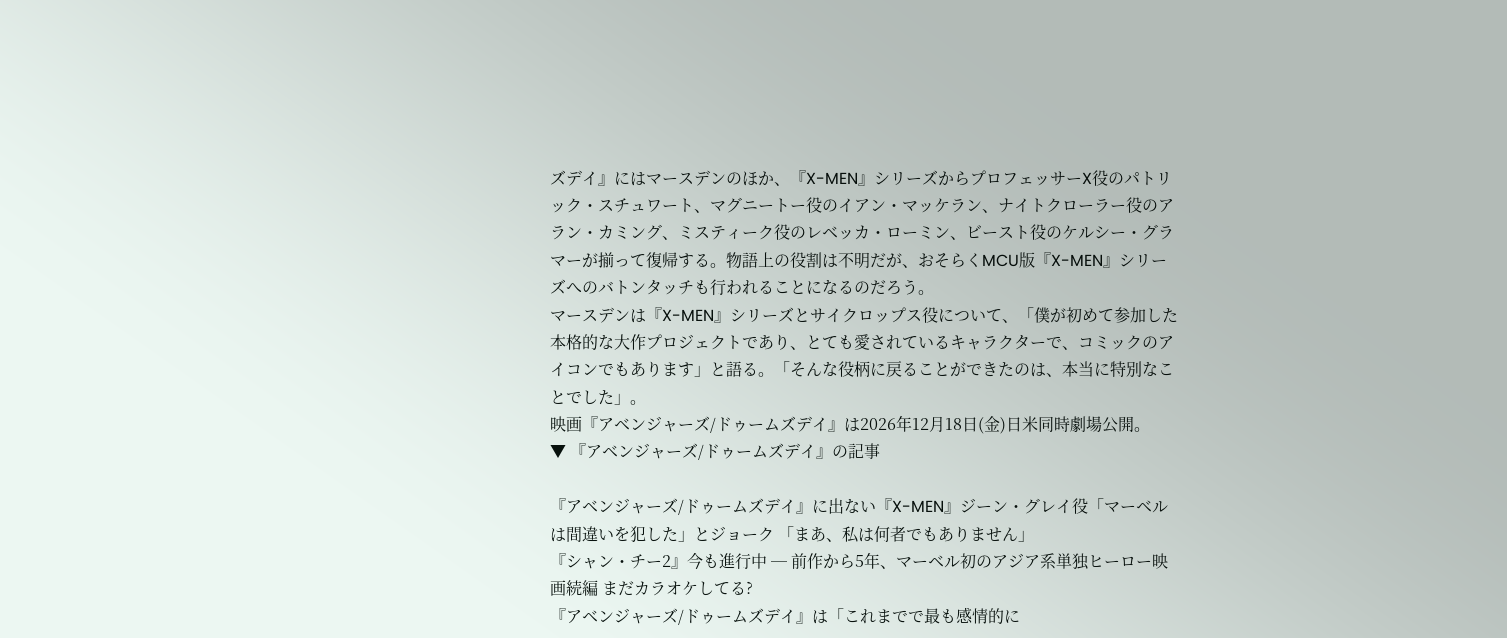ズデイ』にはマースデンのほか、『X-MEN』シリーズからプロフェッサーX役のパトリック・スチュワート、マグニートー役のイアン・マッケラン、ナイトクローラー役のアラン・カミング、ミスティーク役のレベッカ・ローミン、ビースト役のケルシー・グラマーが揃って復帰する。物語上の役割は不明だが、おそらくMCU版『X-MEN』シリーズへのバトンタッチも行われることになるのだろう。
マースデンは『X-MEN』シリーズとサイクロップス役について、「僕が初めて参加した本格的な大作プロジェクトであり、とても愛されているキャラクターで、コミックのアイコンでもあります」と語る。「そんな役柄に戻ることができたのは、本当に特別なことでした」。
映画『アベンジャーズ/ドゥームズデイ』は2026年12月18日(金)日米同時劇場公開。
▼ 『アベンジャーズ/ドゥームズデイ』の記事

『アベンジャーズ/ドゥームズデイ』に出ない『X-MEN』ジーン・グレイ役「マーベルは間違いを犯した」とジョーク 「まあ、私は何者でもありません」
『シャン・チー2』今も進行中 ─ 前作から5年、マーベル初のアジア系単独ヒーロー映画続編 まだカラオケしてる?
『アベンジャーズ/ドゥームズデイ』は「これまでで最も感情的に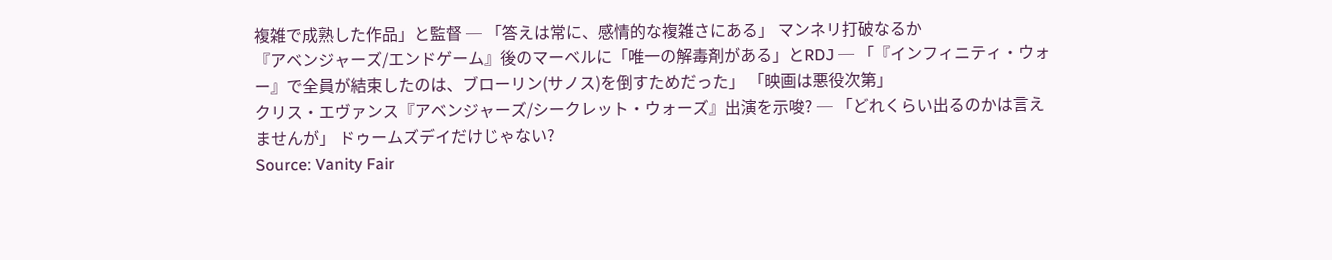複雑で成熟した作品」と監督 ─ 「答えは常に、感情的な複雑さにある」 マンネリ打破なるか
『アベンジャーズ/エンドゲーム』後のマーベルに「唯一の解毒剤がある」とRDJ ─ 「『インフィニティ・ウォー』で全員が結束したのは、ブローリン(サノス)を倒すためだった」 「映画は悪役次第」
クリス・エヴァンス『アベンジャーズ/シークレット・ウォーズ』出演を示唆? ─ 「どれくらい出るのかは言えませんが」 ドゥームズデイだけじゃない?
Source: Vanity Fair